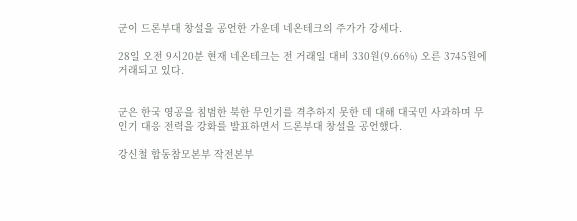군이 드론부대 창설을 공언한 가운데 네온테크의 주가가 강세다.

28일 오전 9시20분 현재 네온테크는 전 거래일 대비 330원(9.66%) 오른 3745원에 거래되고 있다.


군은 한국 영공을 침범한 북한 무인기를 격추하지 못한 데 대해 대국민 사과하며 무인기 대응 전력을 강화를 발표하면서 드론부대 창설을 공언했다.

강신철 합동참모본부 작전본부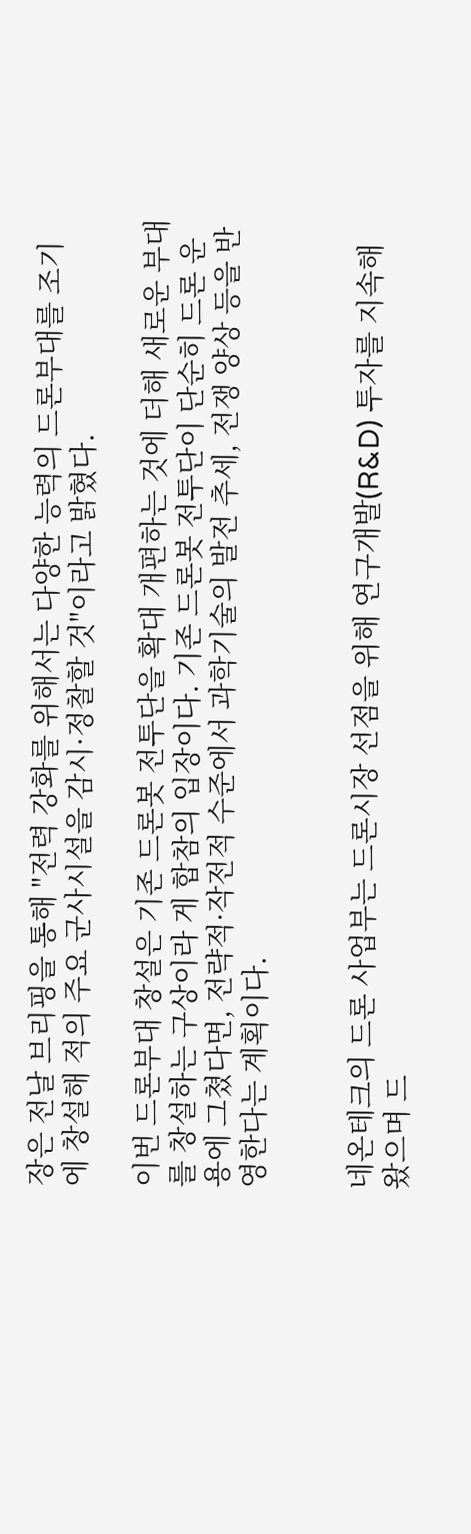장은 전날 브리핑을 통해 "전력 강화를 위해서는 다양한 능력의 드론부대를 조기에 창설해 적의 주요 군사시설을 감시·정찰할 것"이라고 밝혔다.

이번 드론부대 창설은 기존 드론봇 전투단을 확대 개편하는 것에 더해 새로운 부대를 창설하는 구상이라 게 합참의 입장이다. 기존 드론봇 전투단이 단순히 드론 운용에 그쳤다면, 전략적·작전적 수준에서 과학기술의 발전 추세, 전쟁 양상 등을 반영한다는 계획이다.


네온테크의 드론 사업부는 드론시장 선점을 위해 연구개발(R&D) 투자를 지속해왔으며 드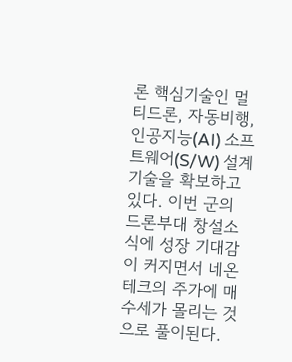론 핵심기술인 멀티드론, 자동비행, 인공지능(AI) 소프트웨어(S/W) 설계 기술을 확보하고 있다. 이번 군의 드론부대 창설소식에 성장 기대감이 커지면서 네온테크의 주가에 매수세가 몰리는 것으로 풀이된다.